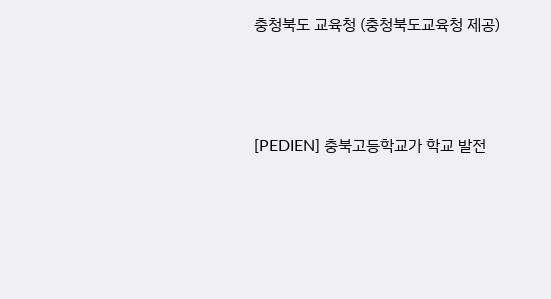충청북도 교육청 (충청북도교육청 제공)



[PEDIEN] 충북고등학교가 학교 발전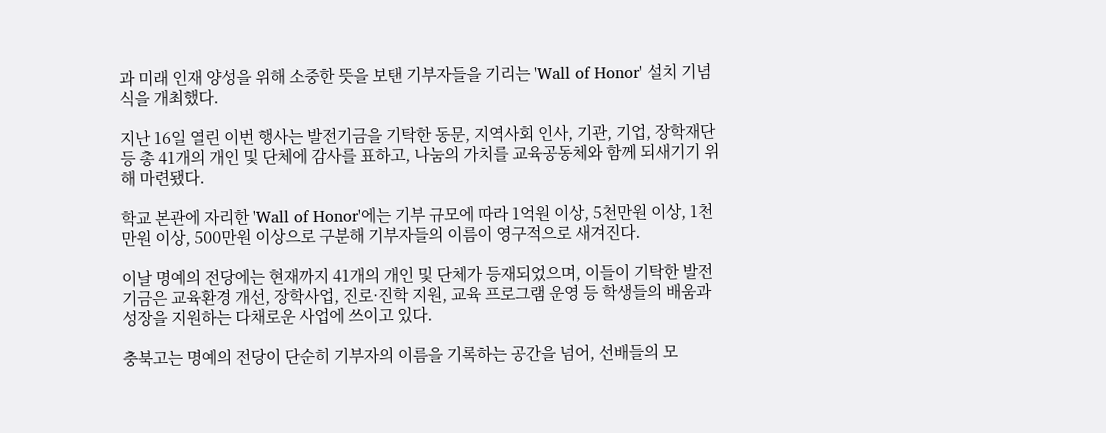과 미래 인재 양성을 위해 소중한 뜻을 보탠 기부자들을 기리는 'Wall of Honor' 설치 기념식을 개최했다.

지난 16일 열린 이번 행사는 발전기금을 기탁한 동문, 지역사회 인사, 기관, 기업, 장학재단 등 총 41개의 개인 및 단체에 감사를 표하고, 나눔의 가치를 교육공동체와 함께 되새기기 위해 마련됐다.

학교 본관에 자리한 'Wall of Honor'에는 기부 규모에 따라 1억원 이상, 5천만원 이상, 1천만원 이상, 500만원 이상으로 구분해 기부자들의 이름이 영구적으로 새겨진다.

이날 명예의 전당에는 현재까지 41개의 개인 및 단체가 등재되었으며, 이들이 기탁한 발전기금은 교육환경 개선, 장학사업, 진로·진학 지원, 교육 프로그램 운영 등 학생들의 배움과 성장을 지원하는 다채로운 사업에 쓰이고 있다.

충북고는 명예의 전당이 단순히 기부자의 이름을 기록하는 공간을 넘어, 선배들의 모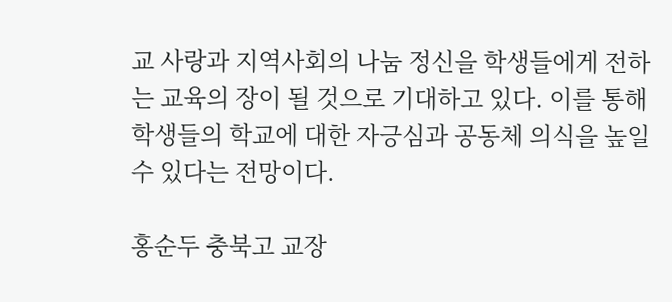교 사랑과 지역사회의 나눔 정신을 학생들에게 전하는 교육의 장이 될 것으로 기대하고 있다. 이를 통해 학생들의 학교에 대한 자긍심과 공동체 의식을 높일 수 있다는 전망이다.

홍순두 충북고 교장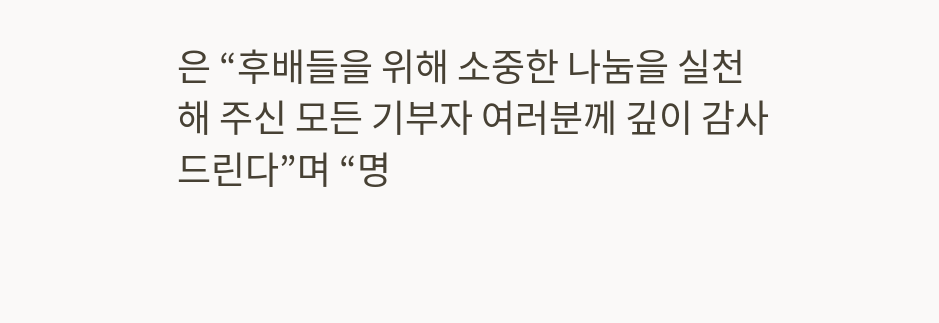은 “후배들을 위해 소중한 나눔을 실천해 주신 모든 기부자 여러분께 깊이 감사드린다”며 “명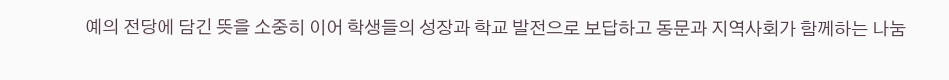예의 전당에 담긴 뜻을 소중히 이어 학생들의 성장과 학교 발전으로 보답하고 동문과 지역사회가 함께하는 나눔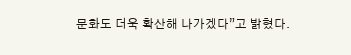문화도 더욱 확산해 나가겠다”고 밝혔다.